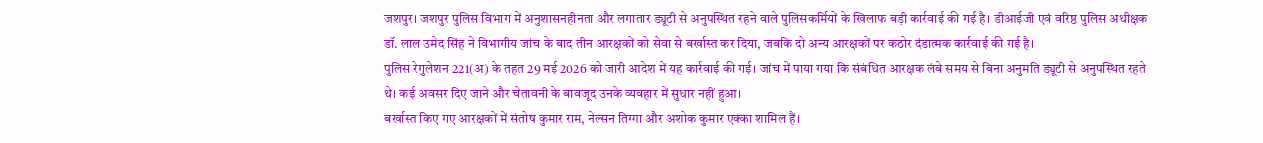जशपुर। जशपुर पुलिस विभाग में अनुशासनहीनता और लगातार ड्यूटी से अनुपस्थित रहने वाले पुलिसकर्मियों के खिलाफ बड़ी कार्रवाई की गई है। डीआईजी एवं वरिष्ठ पुलिस अधीक्षक डॉ. लाल उमेद सिंह ने विभागीय जांच के बाद तीन आरक्षकों को सेवा से बर्खास्त कर दिया, जबकि दो अन्य आरक्षकों पर कठोर दंडात्मक कार्रवाई की गई है।
पुलिस रेगुलेशन 221(अ) के तहत 29 मई 2026 को जारी आदेश में यह कार्रवाई की गई। जांच में पाया गया कि संबंधित आरक्षक लंबे समय से बिना अनुमति ड्यूटी से अनुपस्थित रहते थे। कई अवसर दिए जाने और चेतावनी के बावजूद उनके व्यवहार में सुधार नहीं हुआ।
बर्खास्त किए गए आरक्षकों में संतोष कुमार राम, नेल्सन तिग्गा और अशोक कुमार एक्का शामिल हैं।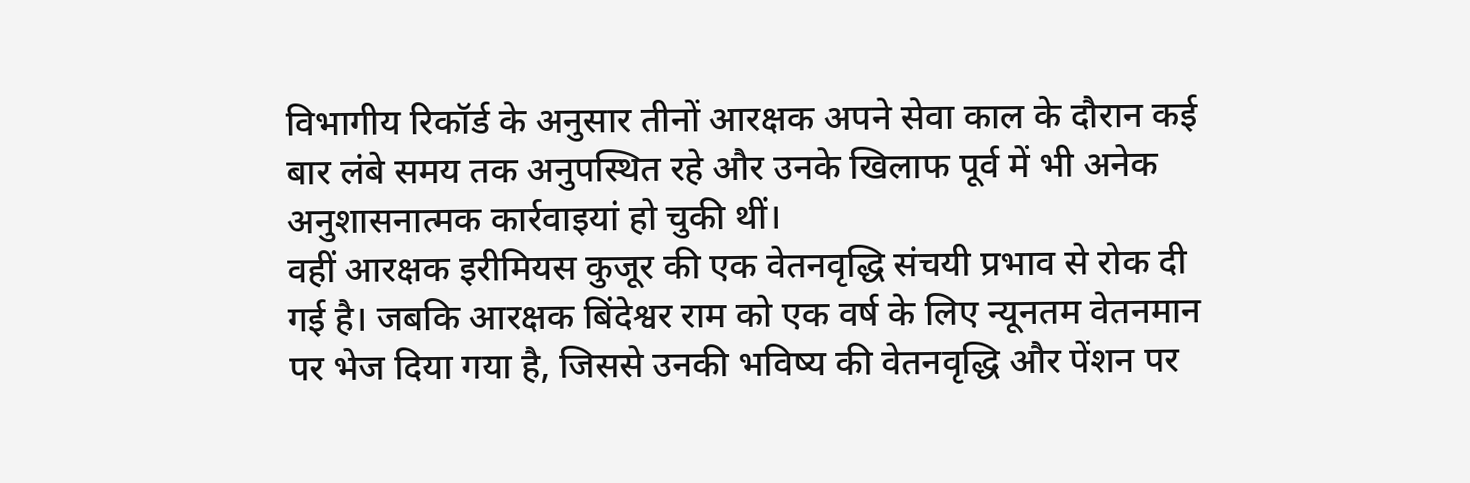विभागीय रिकॉर्ड के अनुसार तीनों आरक्षक अपने सेवा काल के दौरान कई बार लंबे समय तक अनुपस्थित रहे और उनके खिलाफ पूर्व में भी अनेक अनुशासनात्मक कार्रवाइयां हो चुकी थीं।
वहीं आरक्षक इरीमियस कुजूर की एक वेतनवृद्धि संचयी प्रभाव से रोक दी गई है। जबकि आरक्षक बिंदेश्वर राम को एक वर्ष के लिए न्यूनतम वेतनमान पर भेज दिया गया है, जिससे उनकी भविष्य की वेतनवृद्धि और पेंशन पर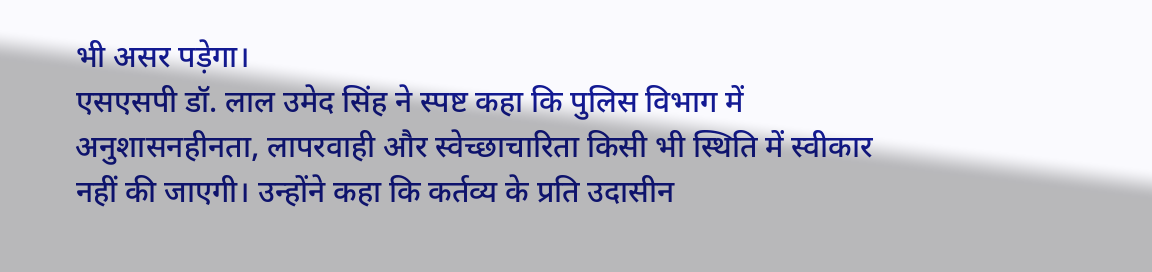भी असर पड़ेगा।
एसएसपी डॉ. लाल उमेद सिंह ने स्पष्ट कहा कि पुलिस विभाग में अनुशासनहीनता, लापरवाही और स्वेच्छाचारिता किसी भी स्थिति में स्वीकार नहीं की जाएगी। उन्होंने कहा कि कर्तव्य के प्रति उदासीन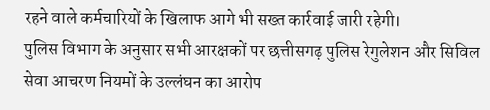रहने वाले कर्मचारियों के खिलाफ आगे भी सख्त कार्रवाई जारी रहेगी।
पुलिस विभाग के अनुसार सभी आरक्षकों पर छत्तीसगढ़ पुलिस रेगुलेशन और सिविल सेवा आचरण नियमों के उल्लंघन का आरोप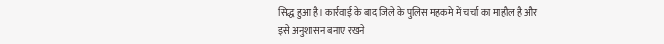सिद्ध हुआ है। कार्रवाई के बाद जिले के पुलिस महकमे में चर्चा का माहौल है और इसे अनुशासन बनाए रखने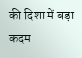की दिशा में बड़ा कदम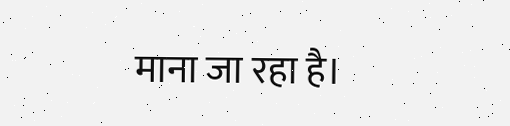माना जा रहा है।